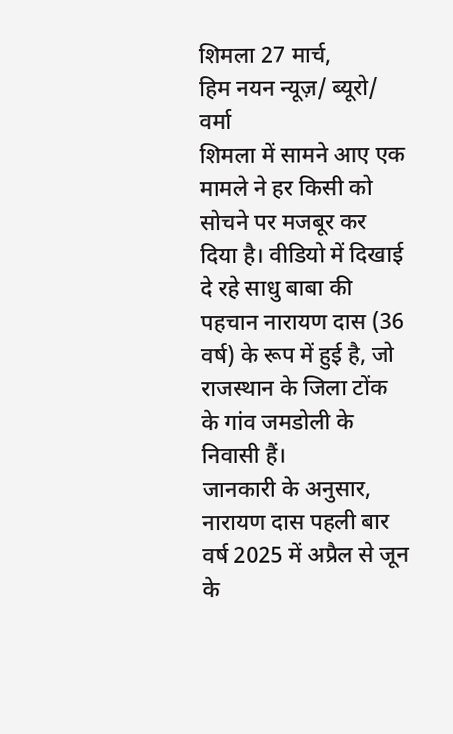शिमला 27 मार्च,
हिम नयन न्यूज़/ ब्यूरो/ वर्मा
शिमला में सामने आए एक मामले ने हर किसी को सोचने पर मजबूर कर दिया है। वीडियो में दिखाई दे रहे साधु बाबा की पहचान नारायण दास (36 वर्ष) के रूप में हुई है, जो राजस्थान के जिला टोंक के गांव जमडोली के निवासी हैं।
जानकारी के अनुसार, नारायण दास पहली बार वर्ष 2025 में अप्रैल से जून के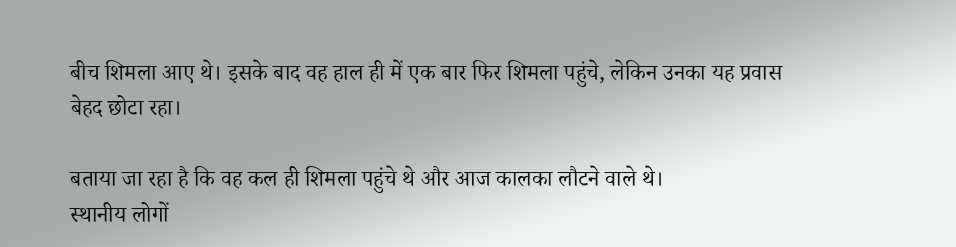बीच शिमला आए थे। इसके बाद वह हाल ही में एक बार फिर शिमला पहुंचे, लेकिन उनका यह प्रवास बेहद छोटा रहा।

बताया जा रहा है कि वह कल ही शिमला पहुंचे थे और आज कालका लौटने वाले थे।
स्थानीय लोगों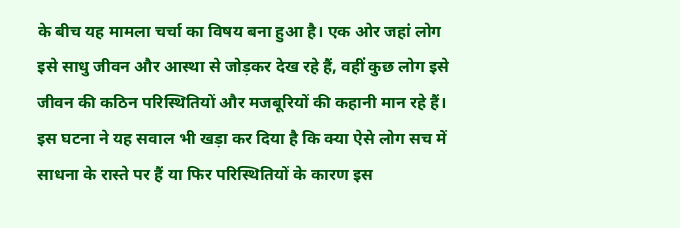के बीच यह मामला चर्चा का विषय बना हुआ है। एक ओर जहां लोग इसे साधु जीवन और आस्था से जोड़कर देख रहे हैं, वहीं कुछ लोग इसे जीवन की कठिन परिस्थितियों और मजबूरियों की कहानी मान रहे हैं।
इस घटना ने यह सवाल भी खड़ा कर दिया है कि क्या ऐसे लोग सच में साधना के रास्ते पर हैं या फिर परिस्थितियों के कारण इस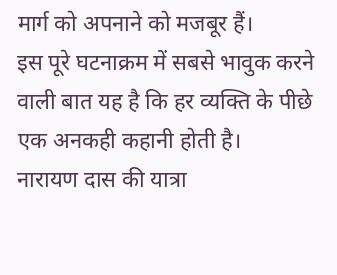मार्ग को अपनाने को मजबूर हैं।
इस पूरे घटनाक्रम में सबसे भावुक करने वाली बात यह है कि हर व्यक्ति के पीछे एक अनकही कहानी होती है।
नारायण दास की यात्रा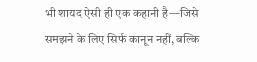भी शायद ऐसी ही एक कहानी है—जिसे समझने के लिए सिर्फ कानून नहीं, बल्कि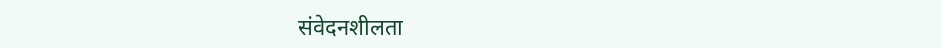संवेदनशीलता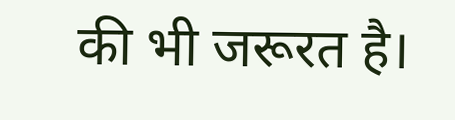की भी जरूरत है।